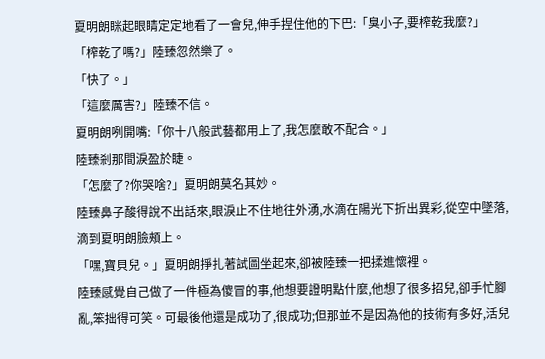夏明朗眯起眼睛定定地看了一會兒,伸手捏住他的下巴:「臭小子,要榨乾我麼?」
「榨乾了嗎?」陸臻忽然樂了。
「快了。」
「這麼厲害?」陸臻不信。
夏明朗咧開嘴:「你十八般武藝都用上了,我怎麼敢不配合。」
陸臻剎那間淚盈於睫。
「怎麼了?你哭啥?」夏明朗莫名其妙。
陸臻鼻子酸得說不出話來,眼淚止不住地往外湧,水滴在陽光下折出異彩,從空中墜落,滴到夏明朗臉頰上。
「嘿,寶貝兒。」夏明朗掙扎著試圖坐起來,卻被陸臻一把揉進懷裡。
陸臻感覺自己做了一件極為傻冒的事,他想要證明點什麼,他想了很多招兒,卻手忙腳亂,笨拙得可笑。可最後他還是成功了,很成功;但那並不是因為他的技術有多好,活兒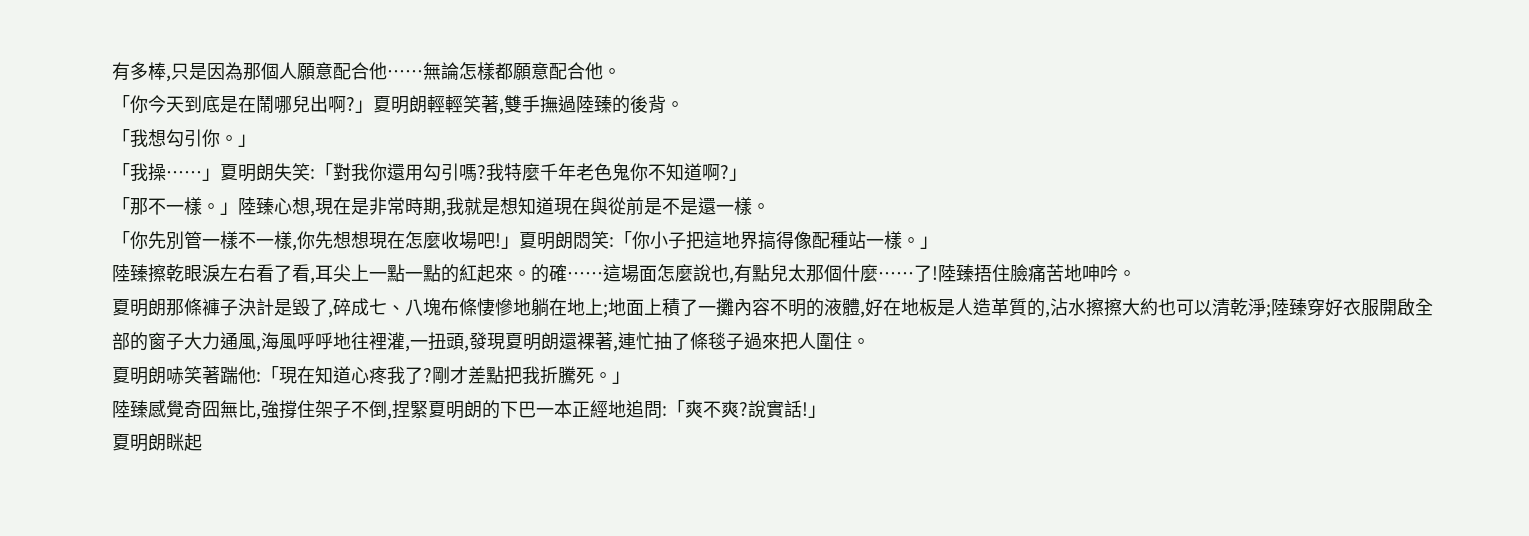有多棒,只是因為那個人願意配合他……無論怎樣都願意配合他。
「你今天到底是在鬧哪兒出啊?」夏明朗輕輕笑著,雙手撫過陸臻的後背。
「我想勾引你。」
「我操……」夏明朗失笑:「對我你還用勾引嗎?我特麼千年老色鬼你不知道啊?」
「那不一樣。」陸臻心想,現在是非常時期,我就是想知道現在與從前是不是還一樣。
「你先別管一樣不一樣,你先想想現在怎麼收場吧!」夏明朗悶笑:「你小子把這地界搞得像配種站一樣。」
陸臻擦乾眼淚左右看了看,耳尖上一點一點的紅起來。的確……這場面怎麼說也,有點兒太那個什麼……了!陸臻捂住臉痛苦地呻吟。
夏明朗那條褲子決計是毀了,碎成七、八塊布條悽慘地躺在地上;地面上積了一攤內容不明的液體,好在地板是人造革質的,沾水擦擦大約也可以清乾淨;陸臻穿好衣服開啟全部的窗子大力通風,海風呼呼地往裡灌,一扭頭,發現夏明朗還裸著,連忙抽了條毯子過來把人圍住。
夏明朗哧笑著踹他:「現在知道心疼我了?剛才差點把我折騰死。」
陸臻感覺奇囧無比,強撐住架子不倒,捏緊夏明朗的下巴一本正經地追問:「爽不爽?說實話!」
夏明朗眯起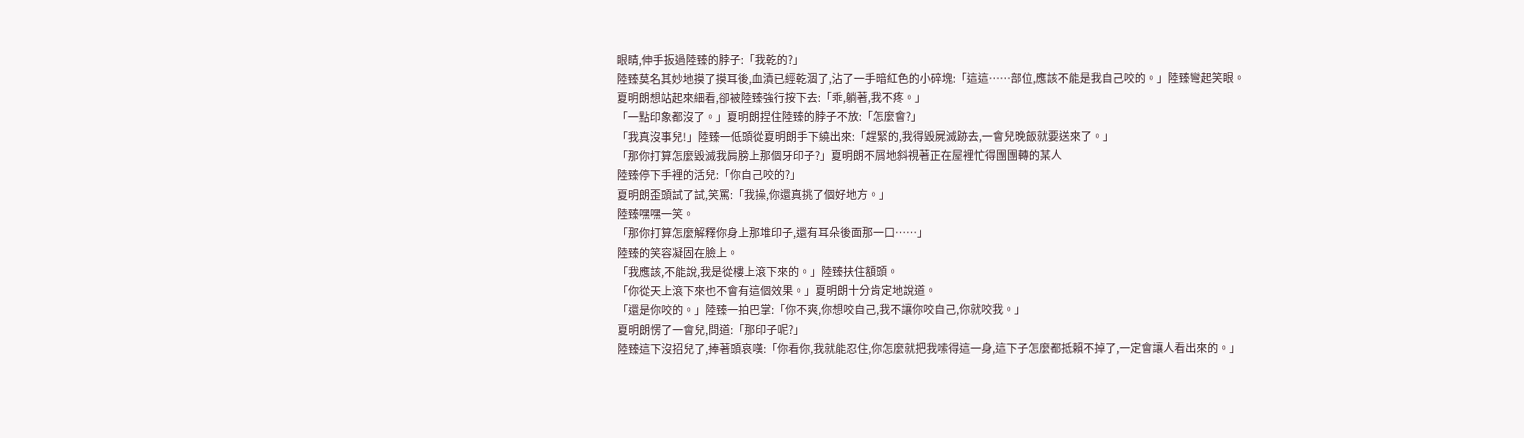眼睛,伸手扳過陸臻的脖子:「我乾的?」
陸臻莫名其妙地摸了摸耳後,血漬已經乾涸了,沾了一手暗紅色的小碎塊:「這這……部位,應該不能是我自己咬的。」陸臻彎起笑眼。
夏明朗想站起來細看,卻被陸臻強行按下去:「乖,躺著,我不疼。」
「一點印象都沒了。」夏明朗捏住陸臻的脖子不放:「怎麼會?」
「我真沒事兒!」陸臻一低頭從夏明朗手下繞出來:「趕緊的,我得毀屍滅跡去,一會兒晚飯就要送來了。」
「那你打算怎麼毀滅我肩膀上那個牙印子?」夏明朗不屑地斜視著正在屋裡忙得團團轉的某人
陸臻停下手裡的活兒:「你自己咬的?」
夏明朗歪頭試了試,笑罵:「我操,你還真挑了個好地方。」
陸臻嘿嘿一笑。
「那你打算怎麼解釋你身上那堆印子,還有耳朵後面那一口……」
陸臻的笑容凝固在臉上。
「我應該,不能說,我是從樓上滾下來的。」陸臻扶住額頭。
「你從天上滾下來也不會有這個效果。」夏明朗十分肯定地說道。
「還是你咬的。」陸臻一拍巴掌:「你不爽,你想咬自己,我不讓你咬自己,你就咬我。」
夏明朗愣了一會兒,問道:「那印子呢?」
陸臻這下沒招兒了,捧著頭哀嘆:「你看你,我就能忍住,你怎麼就把我嗦得這一身,這下子怎麼都抵賴不掉了,一定會讓人看出來的。」